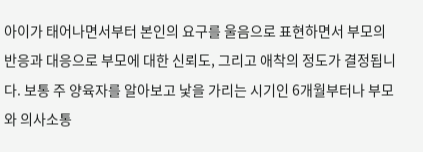아이가 태어나면서부터 본인의 요구를 울음으로 표현하면서 부모의 반응과 대응으로 부모에 대한 신뢰도, 그리고 애착의 정도가 결정됩니다. 보통 주 양육자를 알아보고 낯을 가리는 시기인 6개월부터나 부모와 의사소통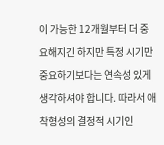이 가능한 12개월부터 더 중요해지긴 하지만 특정 시기만 중요하기보다는 연속성 있게 생각하셔야 합니다. 따라서 애착형성의 결정적 시기인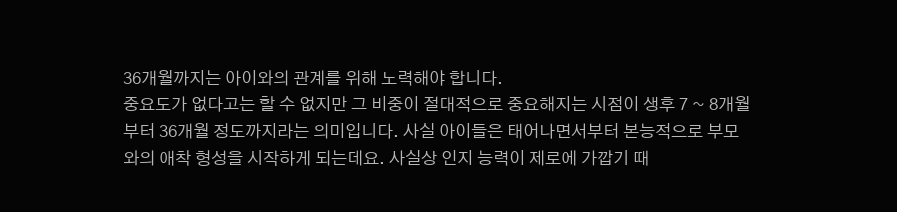36개월까지는 아이와의 관계를 위해 노력해야 합니다.
중요도가 없다고는 할 수 없지만 그 비중이 절대적으로 중요해지는 시점이 생후 7 ~ 8개월부터 36개월 정도까지라는 의미입니다. 사실 아이들은 태어나면서부터 본능적으로 부모와의 애착 형성을 시작하게 되는데요. 사실상 인지 능력이 제로에 가깝기 때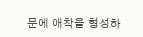문에 애착을 형성하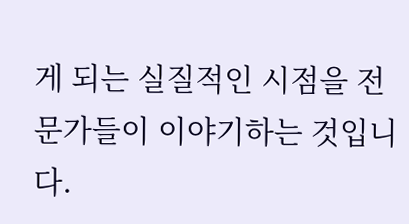게 되는 실질적인 시점을 전문가들이 이야기하는 것입니다.